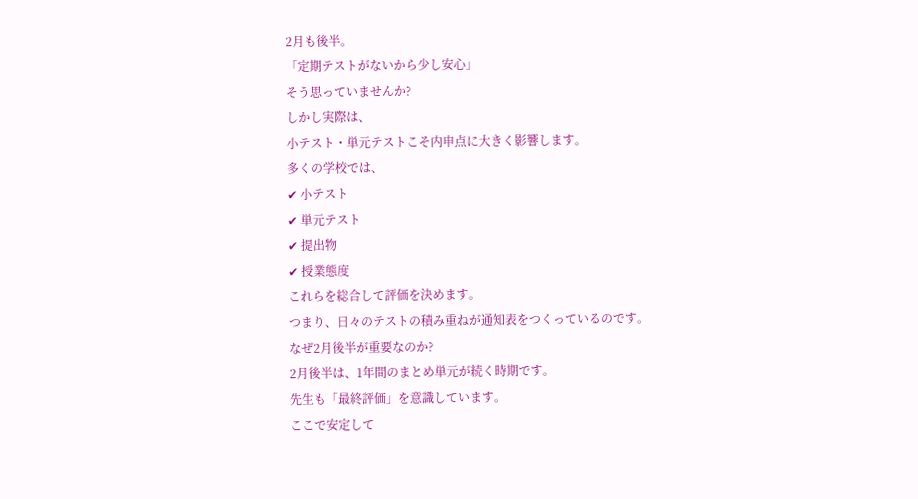2月も後半。
「定期テストがないから少し安心」
そう思っていませんか?
しかし実際は、
小テスト・単元テストこそ内申点に大きく影響します。
多くの学校では、
✔ 小テスト
✔ 単元テスト
✔ 提出物
✔ 授業態度
これらを総合して評価を決めます。
つまり、日々のテストの積み重ねが通知表をつくっているのです。
なぜ2月後半が重要なのか?
2月後半は、1年間のまとめ単元が続く時期です。
先生も「最終評価」を意識しています。
ここで安定して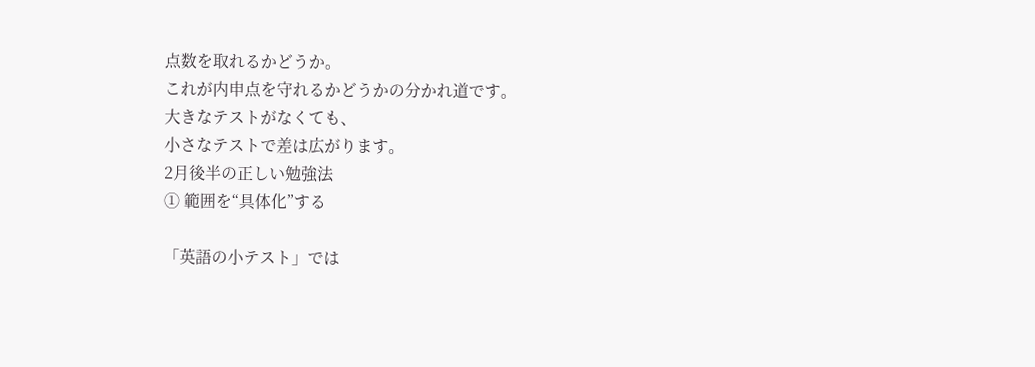点数を取れるかどうか。
これが内申点を守れるかどうかの分かれ道です。
大きなテストがなくても、
小さなテストで差は広がります。
2月後半の正しい勉強法
① 範囲を“具体化”する

「英語の小テスト」では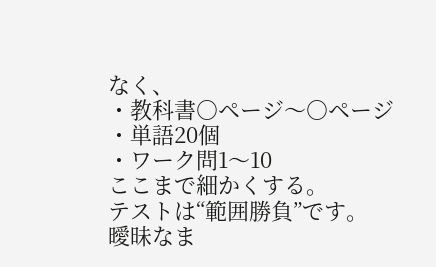なく、
・教科書○ページ〜○ページ
・単語20個
・ワーク問1〜10
ここまで細かくする。
テストは“範囲勝負”です。
曖昧なま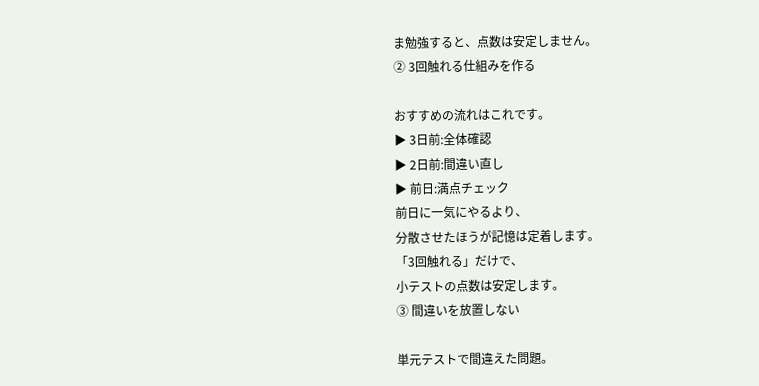ま勉強すると、点数は安定しません。
② 3回触れる仕組みを作る

おすすめの流れはこれです。
▶ 3日前:全体確認
▶ 2日前:間違い直し
▶ 前日:満点チェック
前日に一気にやるより、
分散させたほうが記憶は定着します。
「3回触れる」だけで、
小テストの点数は安定します。
③ 間違いを放置しない

単元テストで間違えた問題。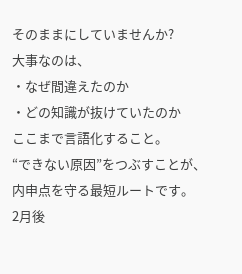そのままにしていませんか?
大事なのは、
・なぜ間違えたのか
・どの知識が抜けていたのか
ここまで言語化すること。
“できない原因”をつぶすことが、
内申点を守る最短ルートです。
2月後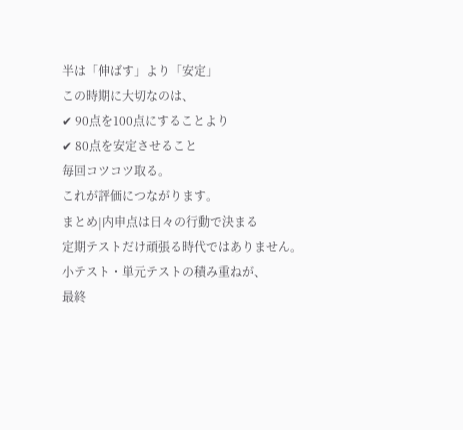半は「伸ばす」より「安定」
この時期に大切なのは、
✔ 90点を100点にすることより
✔ 80点を安定させること
毎回コツコツ取る。
これが評価につながります。
まとめ|内申点は日々の行動で決まる
定期テストだけ頑張る時代ではありません。
小テスト・単元テストの積み重ねが、
最終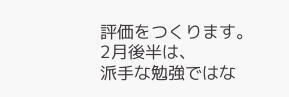評価をつくります。
2月後半は、
派手な勉強ではな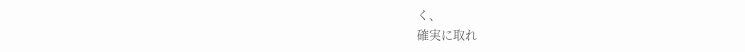く、
確実に取れ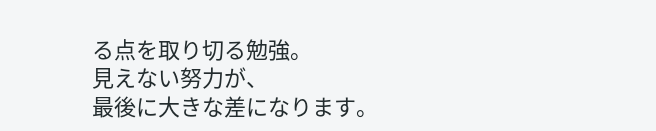る点を取り切る勉強。
見えない努力が、
最後に大きな差になります。